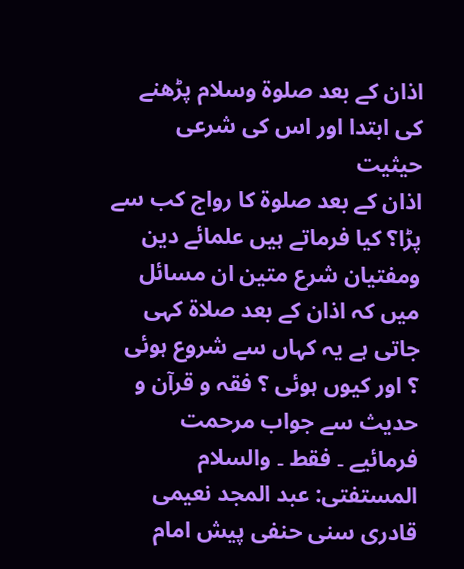اذان کے بعد صلوۃ وسلام پڑھنے کی ابتدا اور اس کی شرعی حیثیت
اذان کے بعد صلوۃ کا رواج کب سے پڑا؟ کیا فرماتے ہیں علمائے دین ومفتیان شرع متین ان مسائل میں کہ اذان کے بعد صلاۃ کہی جاتی ہے یہ کہاں سے شروع ہوئی ؟ اور کیوں ہوئی ؟ فقہ و قرآن و حدیث سے جواب مرحمت فرمائیے ۔ فقط ۔ والسلام المستفتی: عبد المجد نعیمی قادری سنی حنفی پیش امام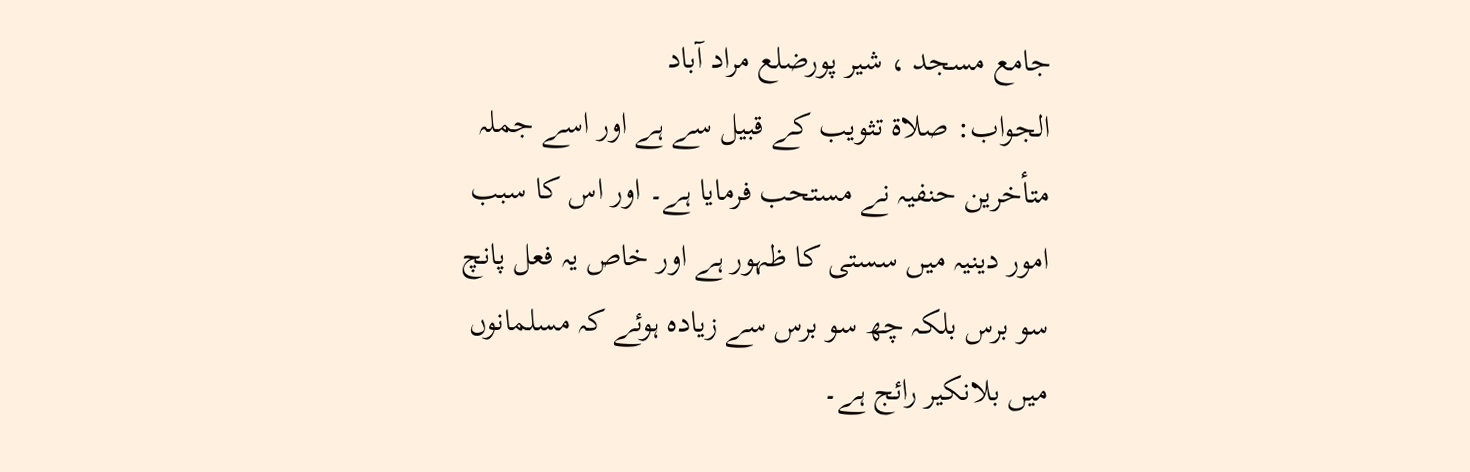جامع مسجد ، شیر پورضلع مراد آباد
الجواب: صلاة تثویب کے قبیل سے ہے اور اسے جملہ متأخرین حنفیہ نے مستحب فرمایا ہے۔ اور اس کا سبب امور دینیہ میں سستی کا ظہور ہے اور خاص یہ فعل پانچ سو برس بلکہ چھ سو برس سے زیادہ ہوئے کہ مسلمانوں میں بلانکیر رائج ہے۔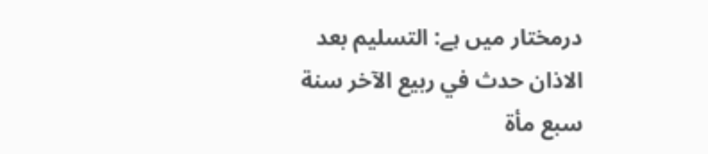درمختار میں ہے: التسليم بعد الاذان حدث في ربيع الآخر سنة سبع مأة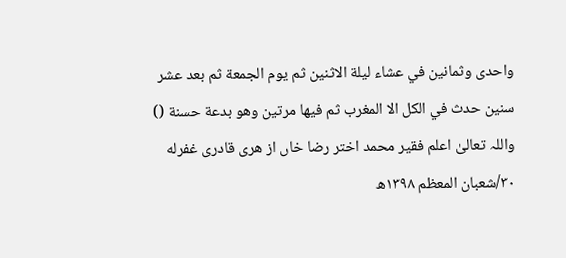واحدى وثمانين في عشاء ليلة الاثنين ثم يوم الجمعة ثم بعد عشر سنين حدث في الكل الا المغرب ثم فيها مرتين وهو بدعة حسنة () واللہ تعالیٰ اعلم فقیر محمد اختر رضا خاں از هری قادری غفرله ۳۰/شعبان المعظم ۱۳۹۸ھ